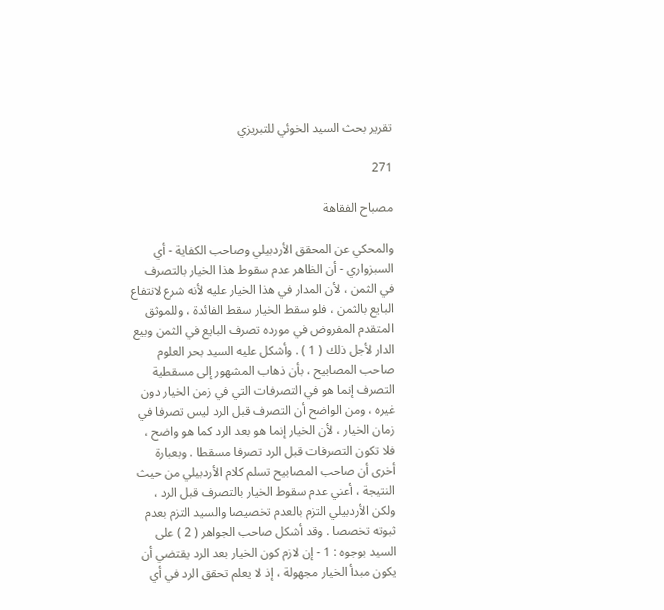تقرير بحث السيد الخوئي للتبريزي

271

مصباح الفقاهة

والمحكي عن المحقق الأردبيلي وصاحب الكفاية - أي السبزواري - أن الظاهر عدم سقوط هذا الخيار بالتصرف في الثمن ، لأن المدار في هذا الخيار عليه لأنه شرع لانتفاع البايع بالثمن ، فلو سقط الخيار سقط الفائدة ، وللموثق المتقدم المفروض في مورده تصرف البايع في الثمن وبيع الدار لأجل ذلك ( 1 ) . وأشكل عليه السيد بحر العلوم صاحب المصابيح ، بأن ذهاب المشهور إلى مسقطية التصرف إنما هو في التصرفات التي في زمن الخيار دون غيره ، ومن الواضح أن التصرف قبل الرد ليس تصرفا في زمان الخيار ، لأن الخيار إنما هو بعد الرد كما هو واضح ، فلا تكون التصرفات قبل الرد تصرفا مسقطا . وبعبارة أخرى أن صاحب المصابيح تسلم كلام الأردبيلي من حيث النتيجة ، أعني عدم سقوط الخيار بالتصرف قبل الرد ، ولكن الأردبيلي التزم بالعدم تخصيصا والسيد التزم بعدم ثبوته تخصصا . وقد أشكل صاحب الجواهر ( 2 ) على السيد بوجوه : 1 - إن لازم كون الخيار بعد الرد يقتضي أن يكون مبدأ الخيار مجهولة ، إذ لا يعلم تحقق الرد في أي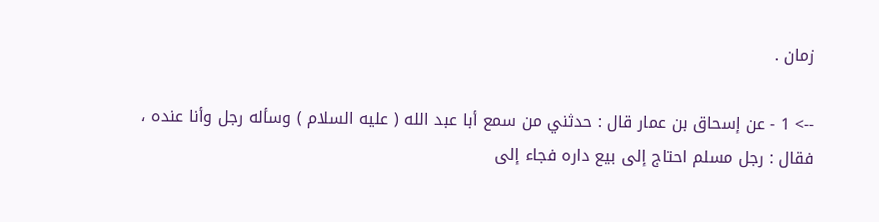زمان .

--> 1 - عن إسحاق بن عمار قال : حدثني من سمع أبا عبد الله ( عليه السلام ) وسأله رجل وأنا عنده ، فقال : رجل مسلم احتاج إلى بيع داره فجاء إلى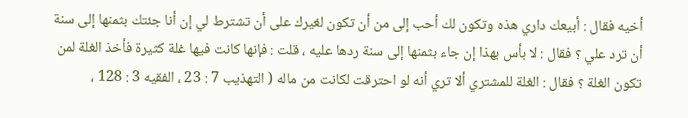أخيه فقال : أبيعك داري هذه وتكون لك أحب إلى من أن تكون لغيرك على أن تشترط لي إن أنا جئتك بثمنها إلى سنة أن ترد علي ؟ فقال : لا بأس بهذا إن جاء بثمنها إلى سنة ردها عليه ، قلت : فإنها كانت فيها غلة كثيرة فأخذ الغلة لمن تكون الغلة ؟ فقال : الغلة للمشتري ألا تري أنه لو احترقت لكانت من ماله ( التهذيب 7 : 23 ، الفقيه 3 : 128 ،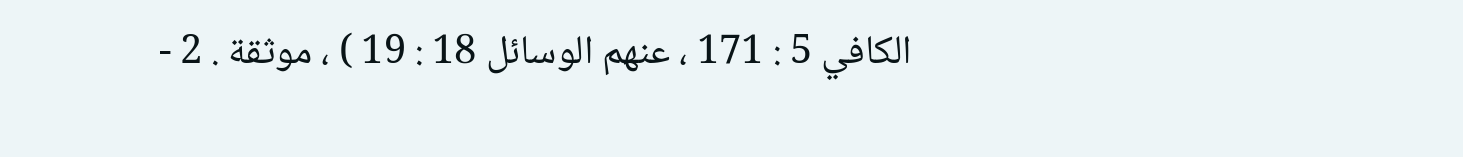الكافي 5 : 171 ، عنهم الوسائل 18 : 19 ) ، موثقة . 2 -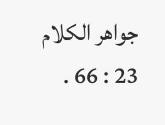جواهر الكلام 23 : 66 .